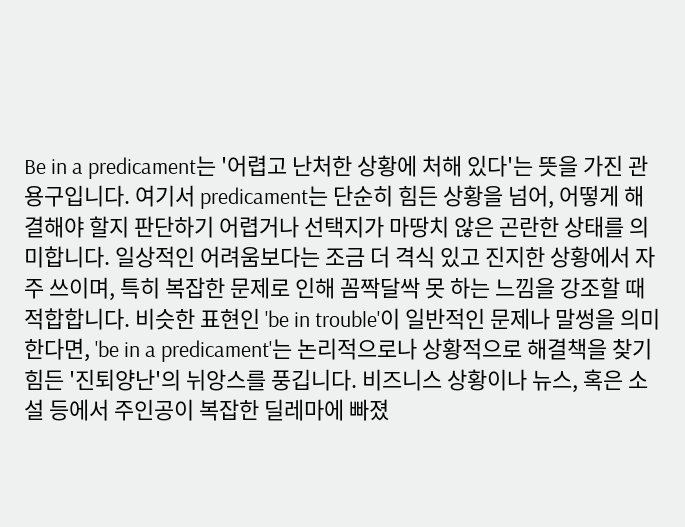Be in a predicament는 '어렵고 난처한 상황에 처해 있다'는 뜻을 가진 관용구입니다. 여기서 predicament는 단순히 힘든 상황을 넘어, 어떻게 해결해야 할지 판단하기 어렵거나 선택지가 마땅치 않은 곤란한 상태를 의미합니다. 일상적인 어려움보다는 조금 더 격식 있고 진지한 상황에서 자주 쓰이며, 특히 복잡한 문제로 인해 꼼짝달싹 못 하는 느낌을 강조할 때 적합합니다. 비슷한 표현인 'be in trouble'이 일반적인 문제나 말썽을 의미한다면, 'be in a predicament'는 논리적으로나 상황적으로 해결책을 찾기 힘든 '진퇴양난'의 뉘앙스를 풍깁니다. 비즈니스 상황이나 뉴스, 혹은 소설 등에서 주인공이 복잡한 딜레마에 빠졌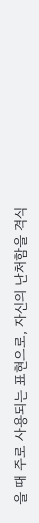을 때 주로 사용되는 표현으로, 자신의 난처함을 격식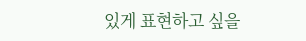있게 표현하고 싶을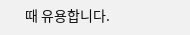때 유용합니다.